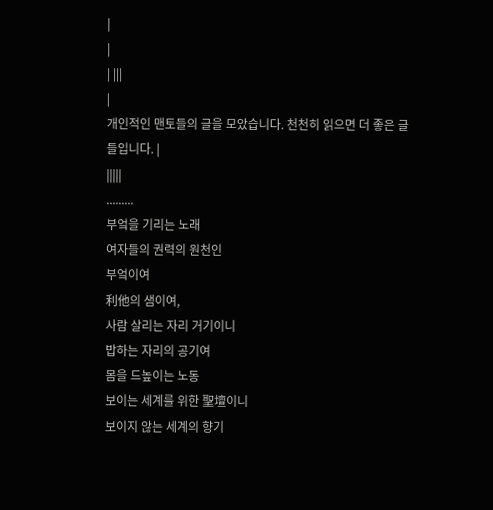|
|
| |||
|
개인적인 맨토들의 글을 모았습니다. 천천히 읽으면 더 좋은 글들입니다. |
|||||
.........
부엌을 기리는 노래
여자들의 권력의 원천인
부엌이여
利他의 샘이여,
사람 살리는 자리 거기이니
밥하는 자리의 공기여
몸을 드높이는 노동
보이는 세계를 위한 聖壇이니
보이지 않는 세계의 향기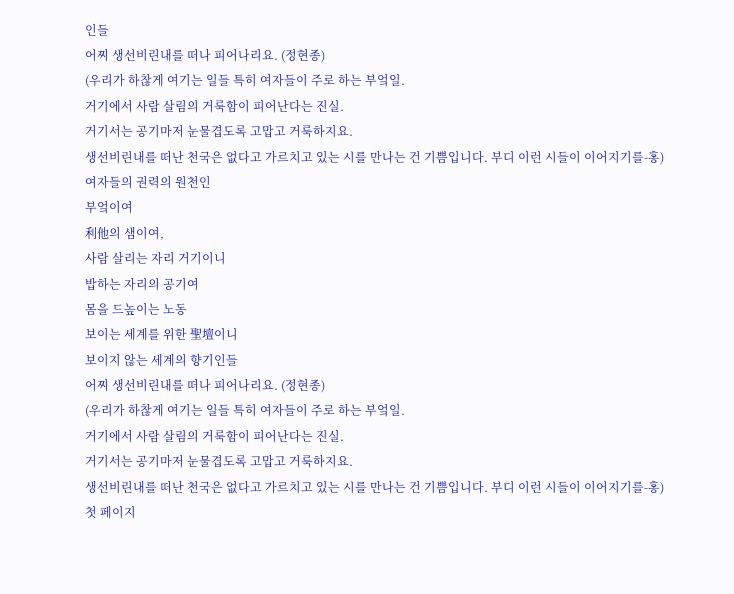인들
어찌 생선비린내를 떠나 피어나리요. (정현종)
(우리가 하찮게 여기는 일들 특히 여자들이 주로 하는 부엌일.
거기에서 사람 살림의 거룩함이 피어난다는 진실.
거기서는 공기마저 눈물겹도록 고맙고 거룩하지요.
생선비린내를 떠난 천국은 없다고 가르치고 있는 시를 만나는 건 기쁨입니다. 부디 이런 시들이 이어지기를-홍)
여자들의 권력의 원천인
부엌이여
利他의 샘이여,
사람 살리는 자리 거기이니
밥하는 자리의 공기여
몸을 드높이는 노동
보이는 세계를 위한 聖壇이니
보이지 않는 세계의 향기인들
어찌 생선비린내를 떠나 피어나리요. (정현종)
(우리가 하찮게 여기는 일들 특히 여자들이 주로 하는 부엌일.
거기에서 사람 살림의 거룩함이 피어난다는 진실.
거기서는 공기마저 눈물겹도록 고맙고 거룩하지요.
생선비린내를 떠난 천국은 없다고 가르치고 있는 시를 만나는 건 기쁨입니다. 부디 이런 시들이 이어지기를-홍)
첫 페이지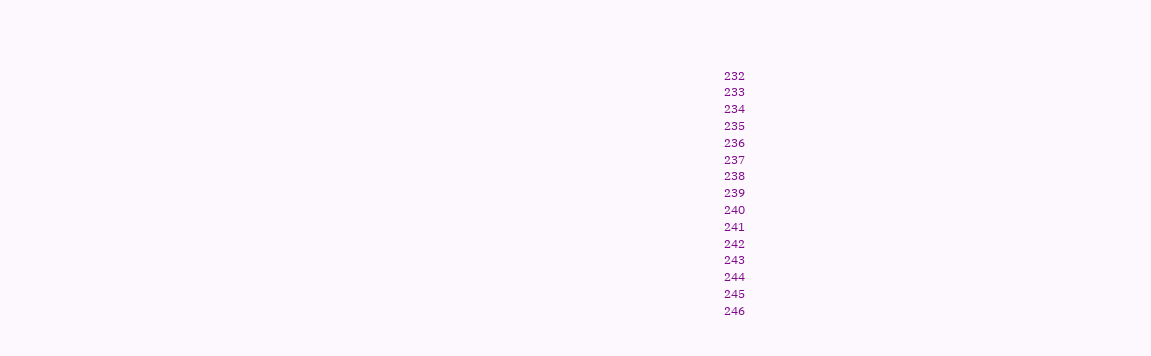232
233
234
235
236
237
238
239
240
241
242
243
244
245
246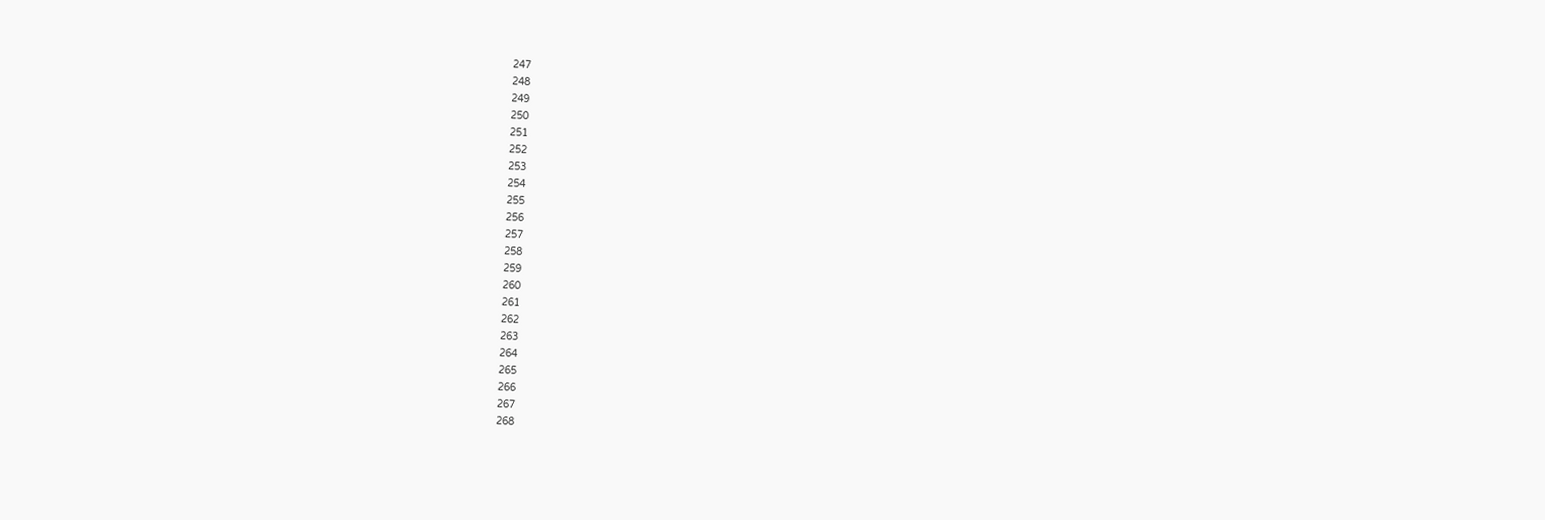247
248
249
250
251
252
253
254
255
256
257
258
259
260
261
262
263
264
265
266
267
268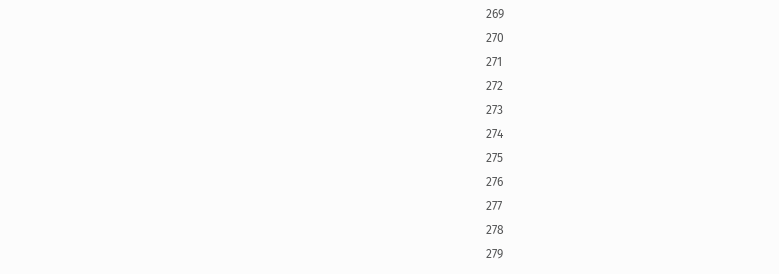269
270
271
272
273
274
275
276
277
278
279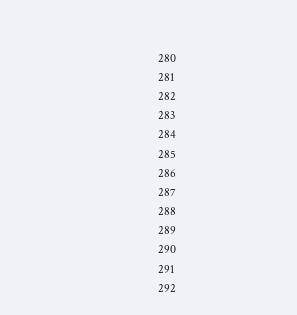280
281
282
283
284
285
286
287
288
289
290
291
292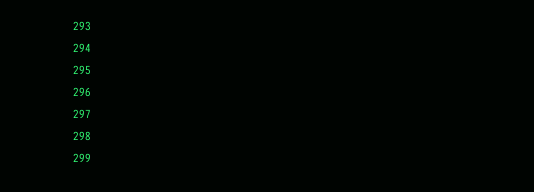293
294
295
296
297
298
299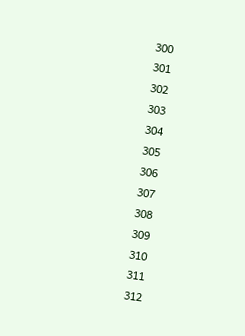300
301
302
303
304
305
306
307
308
309
310
311
312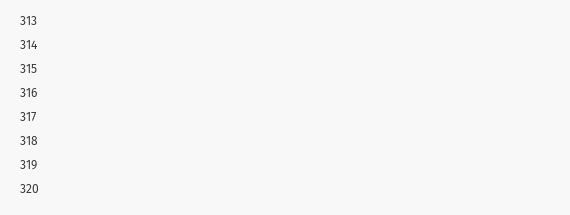313
314
315
316
317
318
319
320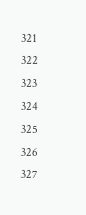321
322
323
324
325
326
327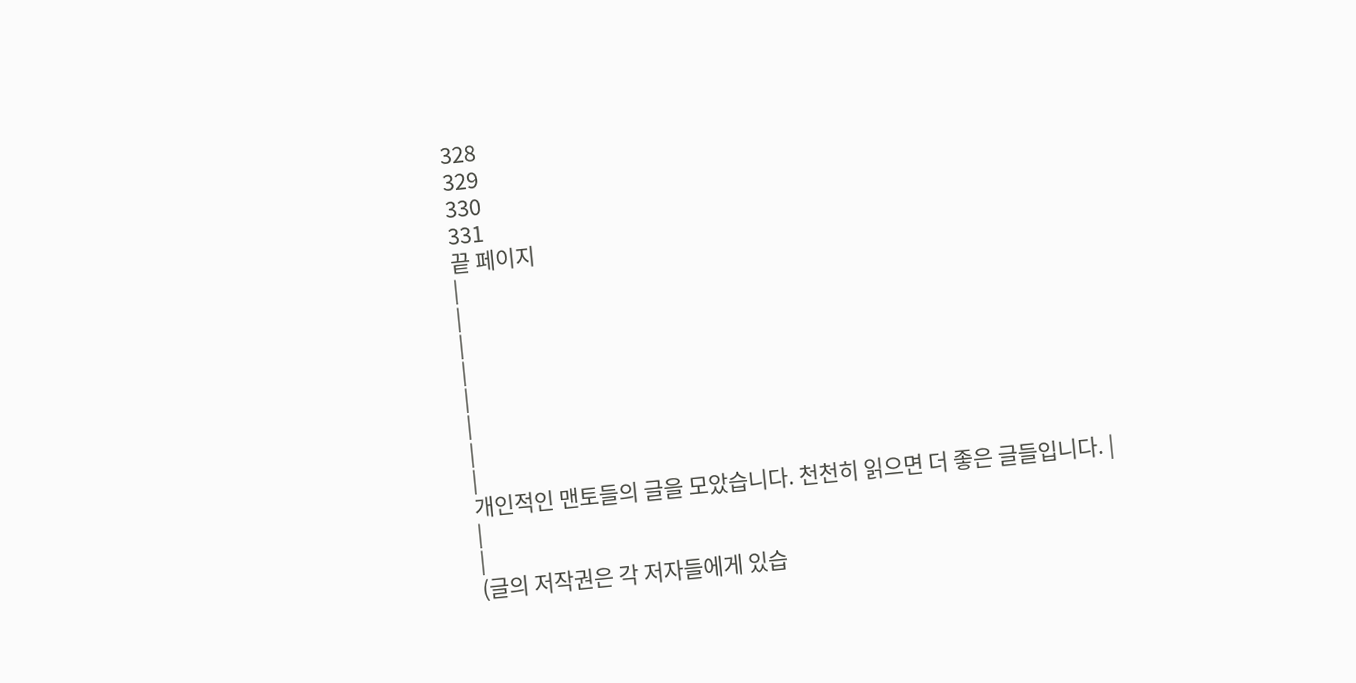328
329
330
331
끝 페이지
|
|
|
|
|
|
|
|
개인적인 맨토들의 글을 모았습니다. 천천히 읽으면 더 좋은 글들입니다. |
|
|
(글의 저작권은 각 저자들에게 있습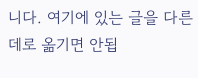니다. 여기에 있는 글을 다른데로 옮기면 안됩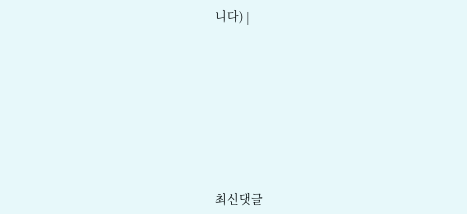니다) |








최신댓글